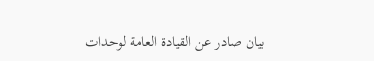بيان صادر عن القيادة العامة لوحدات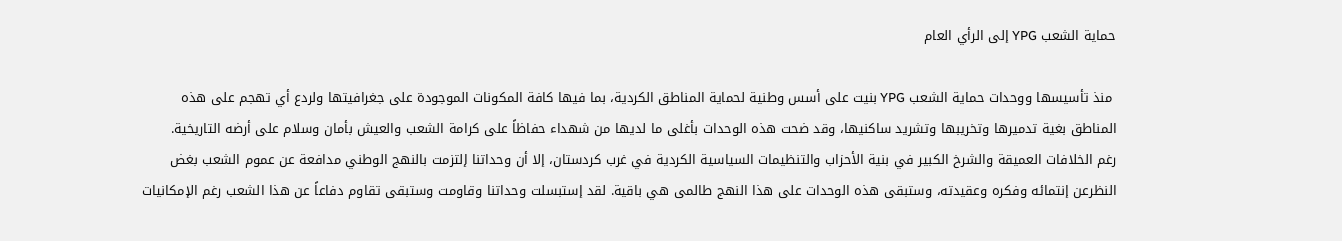حماية الشعب YPG إلى الرأي العام

 منذ تأسيسها ووحدات حماية الشعب YPG بنيت على أسس وطنية لحماية المناطق الكردية، بما فيها كافة المكونات الموجودة على جغرافيتها ولردع أي تهجم على هذه المناطق بغية تدميرها وتخريبها وتشريد ساكنيها، وقد ضحت هذه الوحدات بأغلى ما لديها من شهداء حفاظاً على كرامة الشعب والعيش بأمان وسلام على أرضه التاريخية.
رغم الخلافات العميقة والشرخ الكبير في بنية الأحزاب والتنظيمات السياسية الكردية في غرب كردستان، إلا أن وحداتنا إلتزمت بالنهج الوطني مدافعة عن عموم الشعب بغض النظرعن إنتمائه وفكره وعقيدته، وستبقى هذه الوحدات على هذا النهج طالمى هي باقية. لقد إستبسلت وحداتنا وقاومت وستبقى تقاوم دفاعاً عن هذا الشعب رغم الإمكانيات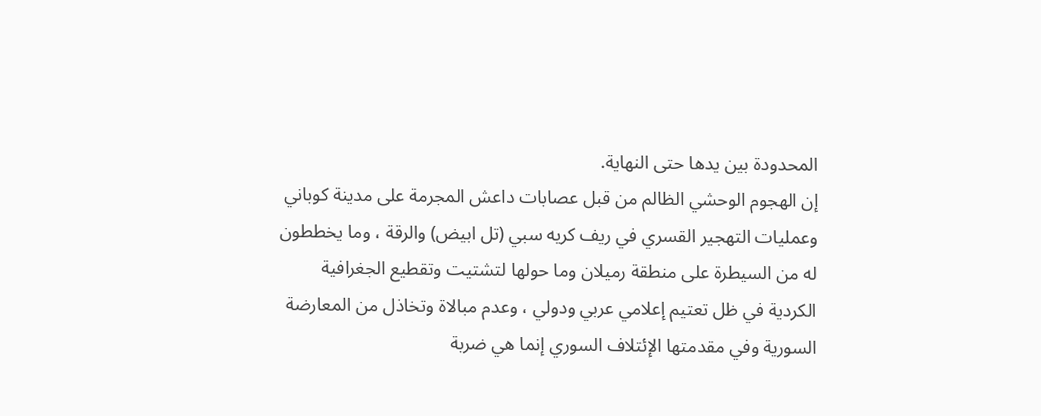المحدودة بين يدها حتى النهاية.
إن الهجوم الوحشي الظالم من قبل عصابات داعش المجرمة على مدينة كوباني وعمليات التهجير القسري في ريف كريه سبي (تل ابيض) والرقة ، وما يخططون له من السيطرة على منطقة رميلان وما حولها لتشتيت وتقطيع الجغرافية الكردية في ظل تعتيم إعلامي عربي ودولي ، وعدم مبالاة وتخاذل من المعارضة السورية وفي مقدمتها الإئتلاف السوري إنما هي ضربة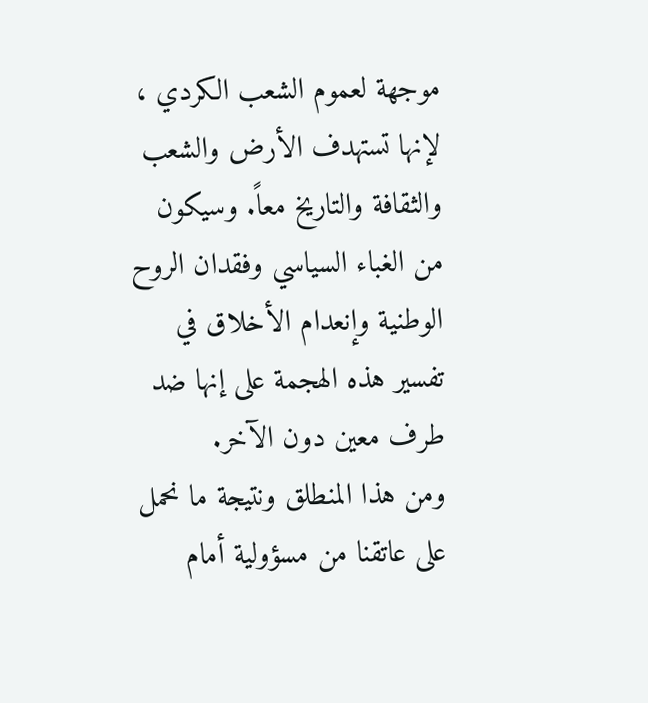موجهة لعموم الشعب الكردي ، لإنها تستهدف الأرض والشعب والثقافة والتاريخ معاً. وسيكون من الغباء السياسي وفقدان الروح الوطنية وإنعدام الأخلاق في تفسير هذه الهجمة على إنها ضد طرف معين دون الآخر.
ومن هذا المنطلق ونتيجة ما نحمل على عاتقنا من مسؤولية أمام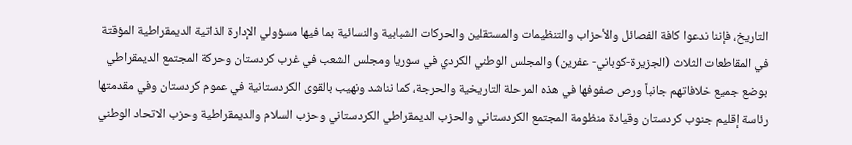التاريخ، فإننا ندعوا كافة الفصائل والأحزاب والتنظيمات والمستقلين والحركات الشبابية والنسائية بما فيها مسؤولي الإدارة الذاتية الديمقراطية المؤقتة في المقاطعات الثلاث (الجزيرة-كوباني- عفرين) والمجلس الوطني الكردي في سوريا ومجلس الشعب في غرب كردستان وحركة المجتمع الديمقراطي بوضع جميع خلافاتهم جانباً ورص صفوفها في هذه المرحلة التاريخية والحرجة، كما نناشد ونهيب بالقوى الكردستانية في عموم كردستان وفي مقدمتها رئاسة إقليم جنوب كردستان وقيادة منظومة المجتمع الكردستاني والحزب الديمقراطي الكردستاني وحزب السلام والديمقراطية وحزب الاتحاد الوطني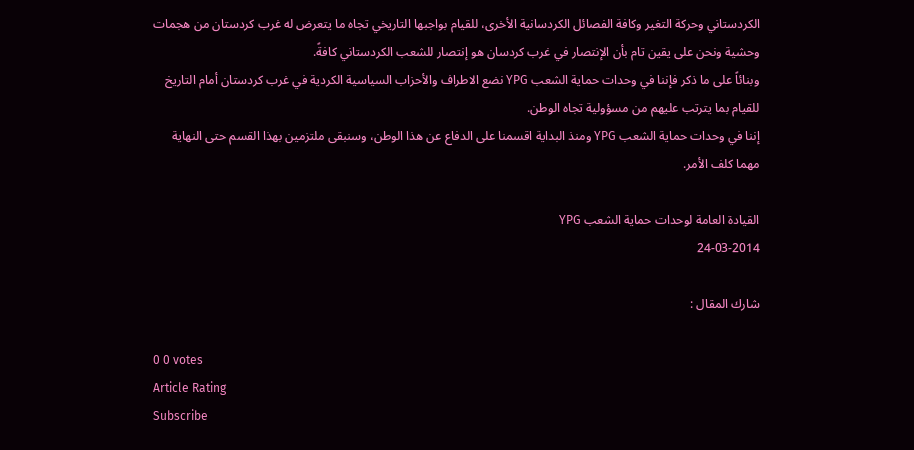الكردستاني وحركة التغير وكافة الفصائل الكردسانية الأخرى، للقيام بواجبها التاريخي تجاه ما يتعرض له غرب كردستان من هجمات وحشية ونحن على يقين تام بأن الإنتصار في غرب كردسان هو إنتصار للشعب الكردستاني كافةً.
وبنائاً على ما ذكر فإننا في وحدات حماية الشعب YPG نضع الاطراف والأحزاب السياسية الكردية في غرب كردستان أمام التاريخ للقيام بما يترتب عليهم من مسؤولية تجاه الوطن.
إننا في وحدات حماية الشعب YPG ومنذ البداية اقسمنا على الدفاع عن هذا الوطن، وسنبقى ملتزمين بهذا القسم حتى النهاية مهما كلف الأمر.

القيادة العامة لوحدات حماية الشعب YPG
24-03-2014

شارك المقال :

0 0 votes
Article Rating
Subscribe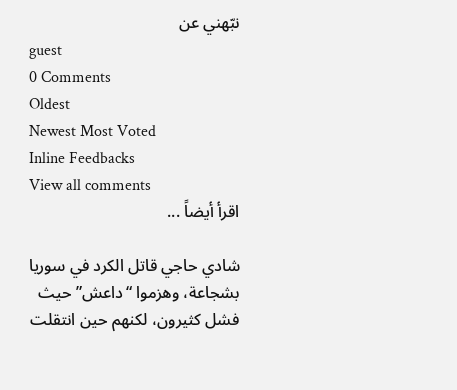نبّهني عن
guest
0 Comments
Oldest
Newest Most Voted
Inline Feedbacks
View all comments
اقرأ أيضاً ...

شادي حاجي قاتل الكرد في سوريا بشجاعة، وهزموا “داعش” حيث فشل كثيرون، لكنهم حين انتقلت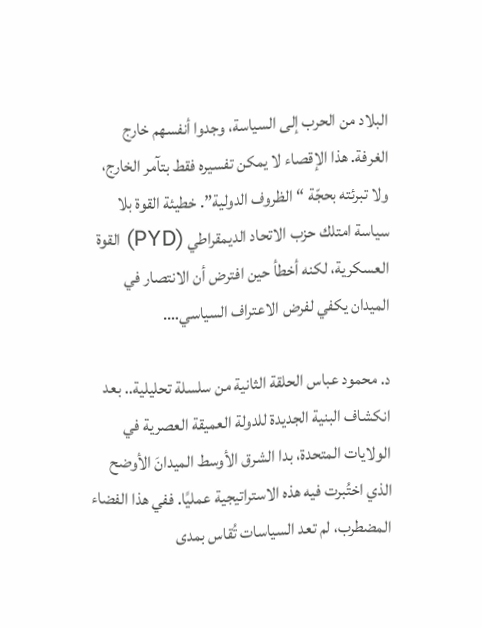البلاد من الحرب إلى السياسة، وجدوا أنفسهم خارج الغرفة. هذا الإقصاء لا يمكن تفسيره فقط بتآمر الخارج، ولا تبرئته بحجّة “الظروف الدولية”. خطيئة القوة بلا سياسة امتلك حزب الاتحاد الديمقراطي (PYD) القوة العسكرية، لكنه أخطأ حين افترض أن الانتصار في الميدان يكفي لفرض الاعتراف السياسي….

د. محمود عباس الحلقة الثانية من سلسلة تحليلية.. بعد انكشاف البنية الجديدة للدولة العميقة العصرية في الولايات المتحدة، بدا الشرق الأوسط الميدانَ الأوضح الذي اختُبرت فيه هذه الاستراتيجية عمليًا. ففي هذا الفضاء المضطرب، لم تعد السياسات تُقاس بمدى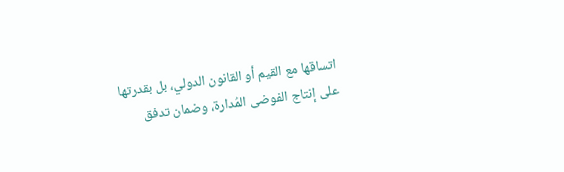اتساقها مع القيم أو القانون الدولي، بل بقدرتها على إنتاج الفوضى المُدارة، وضمان تدفق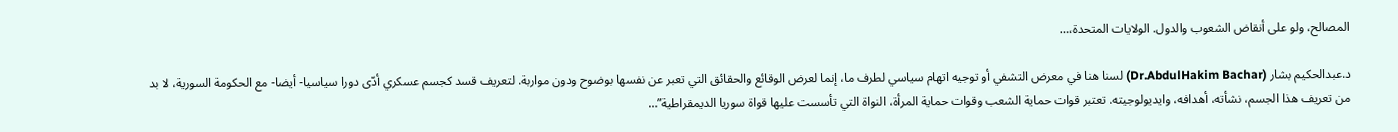المصالح، ولو على أنقاض الشعوب والدول. الولايات المتحدة،…

د.عبدالحكيم بشار (Dr.AbdulHakim Bachar) لسنا هنا في معرض التشفي أو توجيه اتهام سياسي لطرف ما، إنما لعرض الوقائع والحقائق التي تعبر عن نفسها بوضوح ودون مواربة. لتعريف قسد كجسم عسكري أدّى دورا سياسيا- أيضا- مع الحكومة السورية، لا بد من تعريف هذا الجسم، نشأته، أهدافه، وايديولوجيته. تعتبر قوات حماية الشعب وقوات حماية المرأة، النواة التي تأسست عليها قواة سوريا الديمقراطية”…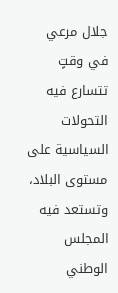جلال مرعي في وقتٍ تتسارع فيه التحولات السياسية على مستوى البلاد، وتستعد فيه المجلس الوطني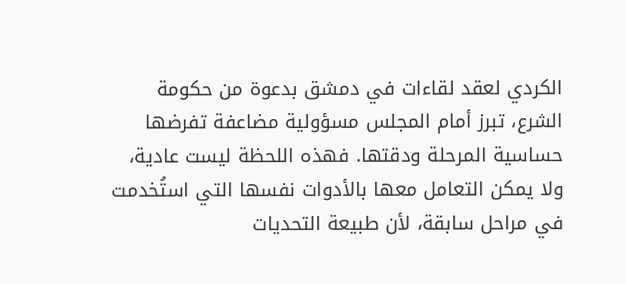الكردي لعقد لقاءات في دمشق بدعوة من حكومة الشرع، تبرز أمام المجلس مسؤولية مضاعفة تفرضها حساسية المرحلة ودقتها. فهذه اللحظة ليست عادية، ولا يمكن التعامل معها بالأدوات نفسها التي استُخدمت في مراحل سابقة، لأن طبيعة التحديات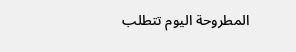المطروحة اليوم تتطلب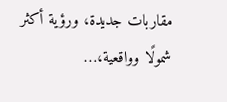مقاربات جديدة، ورؤية أكثر شمولًا وواقعية،…